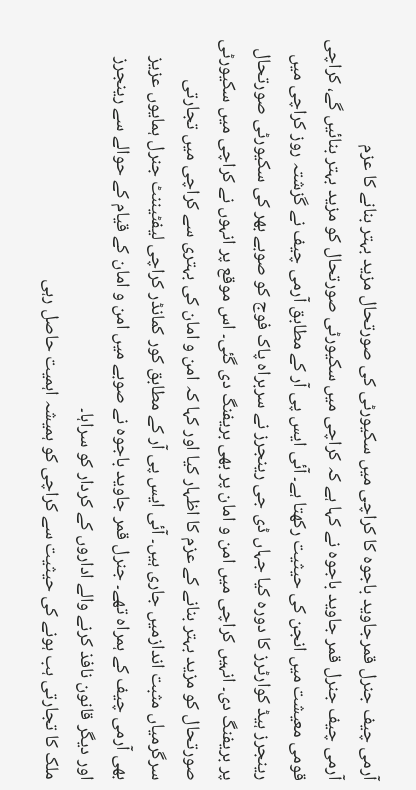آرمی چیف جنرل قمرجاوید باجوہ کا کراچی میں سکیورٹی کی صورتحال مزید بہتر بنانے کا عزم
آرمی چیف جنرل قمر جاوید باجوہ نے کہا ہے کہ کراچی میں سکیورٹی صورتحال کو مزید بہتر بنائیں گے، کراچی قومی معیشت میں انجن کی حیثیت رکھتا ہے۔ آئی ایس پی آر کے مطابق آرمی چیف نے گزشتہ روز کراچی میں رینجرز ہیڈ کوارٹرز کا دورہ کیا جہاں ڈی جی رینجرز نے سربراہ پاک فوج کو صوبے بھر کی سکیورٹی صورتحال پر بریفنگ دی۔ انہیں کراچی میں امن و امان پر بھی بریفنگ دی گئی۔ اس موقع پر انہوں نے کراچی میں سکیورٹی صورتحال کو مزید بہتر بنانے کے عزم کا اظہار کیا اور کہا کہ امن و امان کی بہتری سے کراچی میں تجارتی سرگرمیاں مثبت اندازمیں جاری ہیں۔ آئی ایس پی آر کے مطابق کور کمانڈر کراچی لیفٹیننٹ جنرل ہمایوں عزیز بھی آرمی چیف کے ہمراہ تھے۔ جنرل قمر جاوید باجوہ نے صوبے میں امن و امان کے قیام کے حوالے سے رینجرز اور دیگر قانون نافذ کرنے والے اداروں کے کردار کو سراہا۔
ملک کا تجارتی ہب ہونے کی حیثیت سے کراچی کو ہمیشہ اہمیت حاصل رہی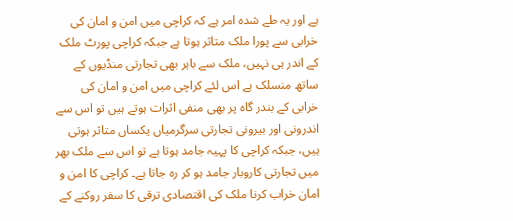ہے اور یہ طے شدہ امر ہے کہ کراچی میں امن و امان کی خرابی سے پورا ملک متاثر ہوتا ہے جبکہ کراچی پورٹ ملک کے اندر ہی نہیں، ملک سے باہر بھی تجارتی منڈیوں کے ساتھ منسلک ہے اس لئے کراچی میں امن و امان کی خرابی کے بندر گاہ پر بھی منفی اثرات ہوتے ہیں تو اس سے اندرونی اور بیرونی تجارتی سرگرمیاں یکساں متاثر ہوتی ہیں، جبکہ کراچی کا پہیہ جامد ہوتا ہے تو اس سے ملک بھر میں تجارتی کاروبار جامد ہو کر رہ جاتا ہے۔ کراچی کا امن و امان خراب کرنا ملک کی اقتصادی ترقی کا سفر روکنے کے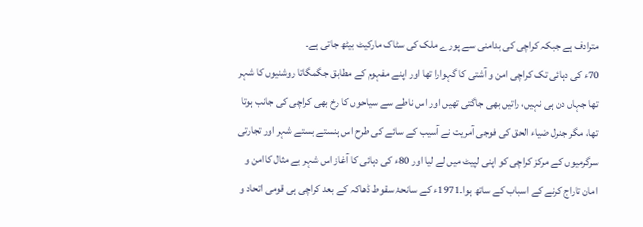مترادف ہے جبکہ کراچی کی بدامنی سے پورے ملک کی سٹاک مارکیٹ بیٹھ جاتی ہے۔
70ء کی دہائی تک کراچی امن و آشتی کا گہوارا تھا اور اپنے مفہوم کے مطابق جگمگاتا روشنیوں کا شہر تھا جہاں دن ہی نہیں، راتیں بھی جاگتی تھیں اور اس ناطے سے سیاحوں کا رخ بھی کراچی کی جانب ہوتا تھا، مگر جنرل ضیاء الحق کی فوجی آمریت نے آسیب کے سائے کی طرح اس ہنستے بستے شہر اور تجارتی سرگرمیوں کے مرکز کراچی کو اپنی لپیٹ میں لے لیا اور 80ء کی دہائی کا آغاز اس شہر بے مثال کاامن و امان تاراج کرنے کے اسباب کے ساتھ ہوا۔1971ء کے سانحۂ سقوط ڈھاکہ کے بعد کراچی ہی قومی اتحاد و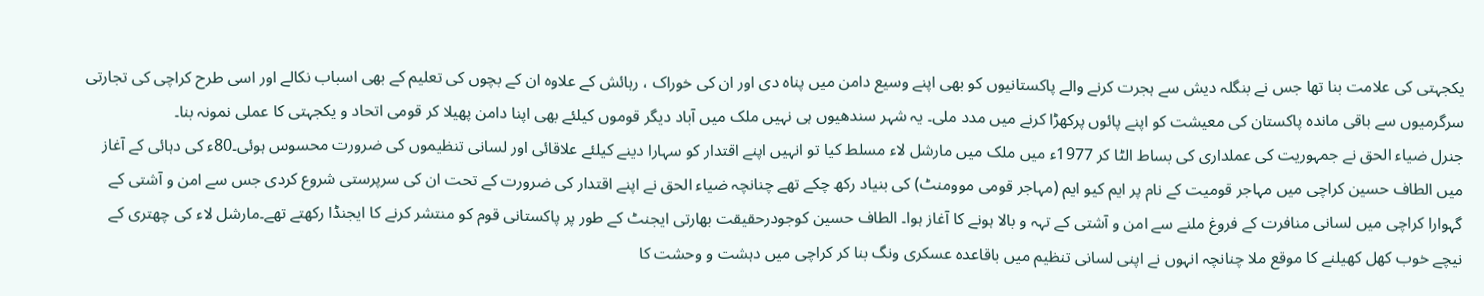یکجہتی کی علامت بنا تھا جس نے بنگلہ دیش سے ہجرت کرنے والے پاکستانیوں کو بھی اپنے وسیع دامن میں پناہ دی اور ان کی خوراک ، رہائش کے علاوہ ان کے بچوں کی تعلیم کے بھی اسباب نکالے اور اسی طرح کراچی کی تجارتی سرگرمیوں سے باقی ماندہ پاکستان کی معیشت کو اپنے پائوں پرکھڑا کرنے میں مدد ملی۔ یہ شہر سندھیوں ہی نہیں ملک میں آباد دیگر قوموں کیلئے بھی اپنا دامن پھیلا کر قومی اتحاد و یکجہتی کا عملی نمونہ بنا۔
جنرل ضیاء الحق نے جمہوریت کی عملداری کی بساط الٹا کر 1977ء میں ملک میں مارشل لاء مسلط کیا تو انہیں اپنے اقتدار کو سہارا دینے کیلئے علاقائی اور لسانی تنظیموں کی ضرورت محسوس ہوئی۔80ء کی دہائی کے آغاز میں الطاف حسین کراچی میں مہاجر قومیت کے نام پر ایم کیو ایم (مہاجر قومی موومنٹ) کی بنیاد رکھ چکے تھے چنانچہ ضیاء الحق نے اپنے اقتدار کی ضرورت کے تحت ان کی سرپرستی شروع کردی جس سے امن و آشتی کے گہوارا کراچی میں لسانی منافرت کے فروغ ملنے سے امن و آشتی کے تہہ و بالا ہونے کا آغاز ہوا۔ الطاف حسین کوجودرحقیقت بھارتی ایجنٹ کے طور پر پاکستانی قوم کو منتشر کرنے کا ایجنڈا رکھتے تھے۔مارشل لاء کی چھتری کے نیچے خوب کھل کھیلنے کا موقع ملا چنانچہ انہوں نے اپنی لسانی تنظیم میں باقاعدہ عسکری ونگ بنا کر کراچی میں دہشت و وحشت کا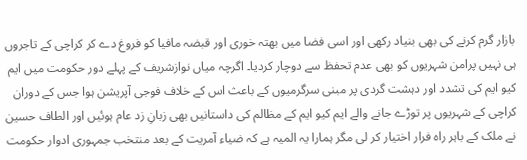بازار گرم کرنے کی بھی بنیاد رکھی اور اسی فضا میں بھتہ خوری اور قبضہ مافیا کو فروغ دے کر کراچی کے تاجروں ہی نہیں پرامن شہریوں کو بھی عدم تحفظ سے دوچار کردیا۔ اگرچہ میاں نوازشریف کے پہلے دور حکومت میں ایم کیو ایم کی تشدد اور دہشت گردی پر مبنی سرگرمیوں کے باعث اس کے خلاف فوجی آپریشن ہوا جس کے دوران کراچی کے شہریوں پر توڑے جانے والے ایم کیو ایم کے مظالم کی داستانیں بھی زبانِ زد عام ہوئیں اور الطاف حسین نے ملک کے باہر راہ فرار اختیار کر لی مگر ہمارا یہ المیہ ہے کہ ضیاء آمریت کے بعد منتخب جمہوری ادوار حکومت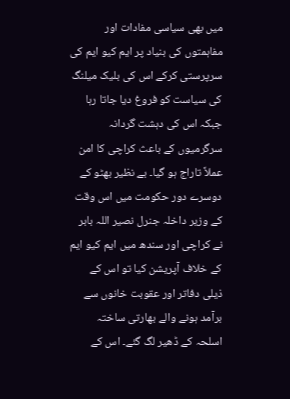میں بھی سیاسی مفادات اور مفاہمتوں کی بنیاد پر ایم کیو ایم کی سرپرستی کرکے اس کی بلیک میلنگ کی سیاست کو فروغ دیا جاتا رہا جبکہ اس کی دہشت گردانہ سرگرمیوں کے باعث کراچی کا امن عملاً تاراج ہو گیا۔ بے نظیر بھٹو کے دوسرے دور حکومت میں اس وقت کے وزیر داخلہ جنرل نصیر اللہ بابر نے کراچی اور سندھ میں ایم کیو ایم کے خلاف آپریشن کیا تو اس کے ذیلی دفاتر اور عقوبت خانوں سے برآمد ہونے والے بھارتی ساختہ اسلحہ کے ڈھیر لگ گئے۔ اس کے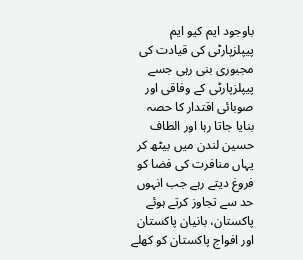باوجود ایم کیو ایم پیپلزپارٹی کی قیادت کی مجبوری بنی رہی جسے پیپلزپارٹی کے وفاقی اور صوبائی اقتدار کا حصہ بنایا جاتا رہا اور الطاف حسین لندن میں بیٹھ کر یہاں منافرت کی فضا کو فروغ دیتے رہے جب انہوں حد سے تجاوز کرتے ہوئے پاکستان، بانیان پاکستان اور افواج پاکستان کو کھلے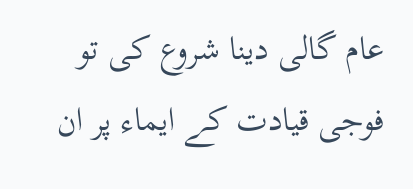عام گالی دینا شروع کی تو فوجی قیادت کے ایماء پر ان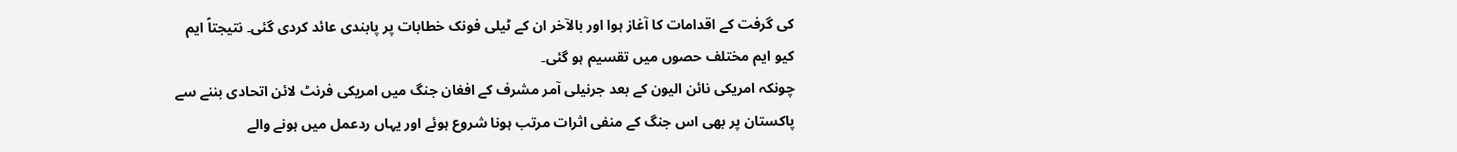کی گرفت کے اقدامات کا آغاز ہوا اور بالآخر ان کے ٹیلی فونک خطابات پر پابندی عائد کردی گئی۔ نتیجتاً ایم کیو ایم مختلف حصوں میں تقسیم ہو گئی۔
چونکہ امریکی نائن الیون کے بعد جرنیلی آمر مشرف کے افغان جنگ میں امریکی فرنٹ لائن اتحادی بننے سے پاکستان پر بھی اس جنگ کے منفی اثرات مرتب ہونا شروع ہوئے اور یہاں ردعمل میں ہونے والے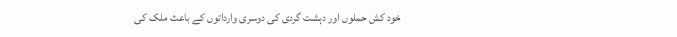خود کش حملوں اور دہشت گردی کی دوسری وارداتوں کے باعث ملک کی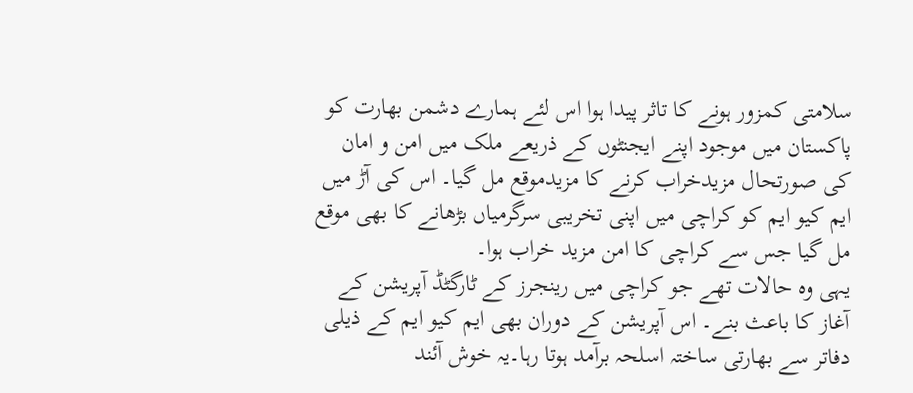سلامتی کمزور ہونے کا تاثر پیدا ہوا اس لئے ہمارے دشمن بھارت کو پاکستان میں موجود اپنے ایجنٹوں کے ذریعے ملک میں امن و امان کی صورتحال مزیدخراب کرنے کا مزیدموقع مل گیا۔ اس کی آڑ میں ایم کیو ایم کو کراچی میں اپنی تخریبی سرگرمیاں بڑھانے کا بھی موقع مل گیا جس سے کراچی کا امن مزید خراب ہوا۔
یہی وہ حالات تھے جو کراچی میں رینجرز کے ٹارگٹڈ آپریشن کے آغاز کا باعث بنے۔ اس آپریشن کے دوران بھی ایم کیو ایم کے ذیلی دفاتر سے بھارتی ساختہ اسلحہ برآمد ہوتا رہا۔یہ خوش آئند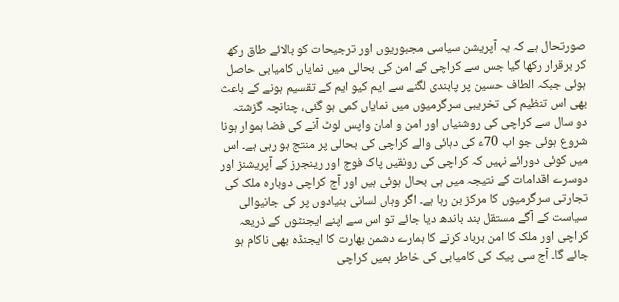صورتحال ہے کہ یہ آپریشن سیاسی مجبوریوں اور ترجیحات کو بالائے طاق رکھ کر برقرار رکھا گیا جس سے کراچی کے امن کی بحالی میں نمایاں کامیابی حاصل ہوئی جبکہ الطاف حسین پر پابندی لگنے سے ایم کیو ایم کے تقسیم ہونے کے باعث بھی اس تنظیم کی تخریبی سرگرمیوں میں نمایاں کمی ہو گئی، چنانچہ گزشتہ دو سال سے کراچی کی روشنیاں اور امن و امان واپس لوٹ آنے کی فضا ہموار ہونا شروع ہوئی جو اب 70ء کی دہائی والے کراچی کی بحالی پر منتج ہو رہی ہے۔ اس میں کوئی دورائے نہیں کہ کراچی کی رونقیں پاک فوج اور رینجرز کے آپریشنز اور دوسرے اقدامات کے نتیجہ میں ہی بحال ہوئی ہیں اور آج کراچی دوبارہ ملک کی تجارتی سرگرمیوں کا مرکز بن رہا ہے۔ اگر وہاں لسانی بنیادوں پر کی جانیوالی سیاست کے آگے مستقل بند باندھ دیا جائے تو اس سے اپنے ایجنٹوں کے ذریعہ کراچی اور ملک کا امن برباد کرنے کا ہمارے دشمن بھارت کا ایجنڈہ بھی ناکام ہو جائے گا۔ آج سی پیک کی کامیابی کی خاطر ہمیں کراچی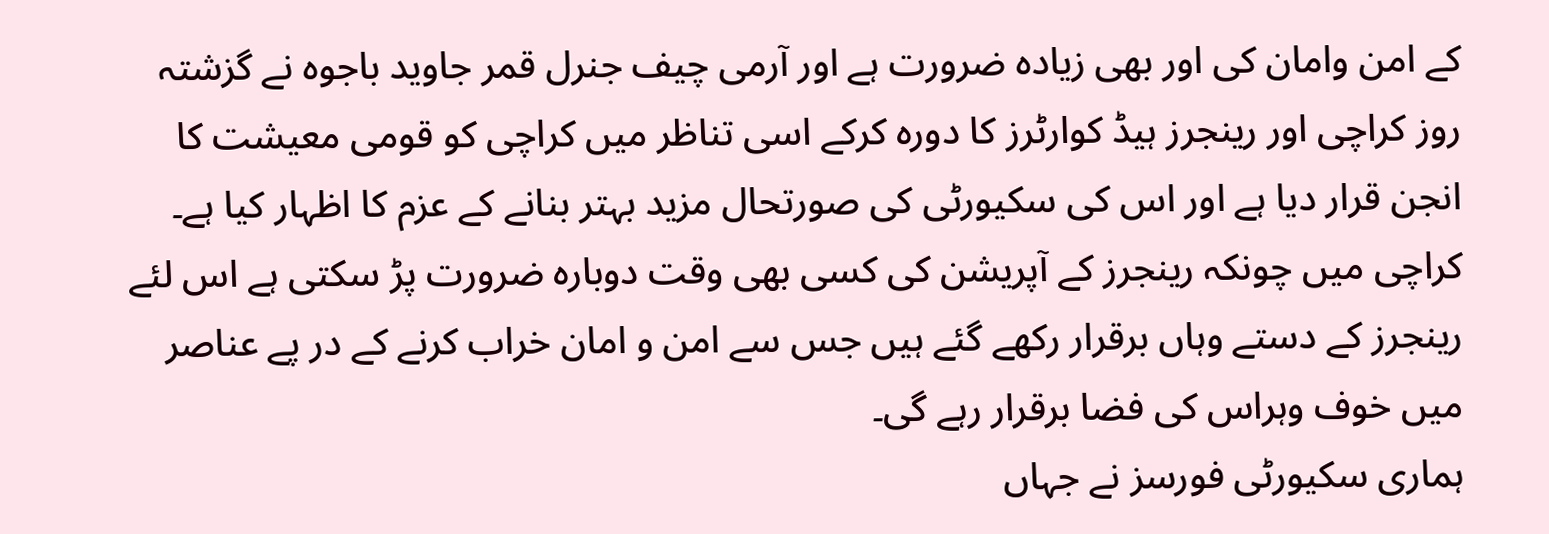کے امن وامان کی اور بھی زیادہ ضرورت ہے اور آرمی چیف جنرل قمر جاوید باجوہ نے گزشتہ روز کراچی اور رینجرز ہیڈ کوارٹرز کا دورہ کرکے اسی تناظر میں کراچی کو قومی معیشت کا انجن قرار دیا ہے اور اس کی سکیورٹی کی صورتحال مزید بہتر بنانے کے عزم کا اظہار کیا ہے۔ کراچی میں چونکہ رینجرز کے آپریشن کی کسی بھی وقت دوبارہ ضرورت پڑ سکتی ہے اس لئے رینجرز کے دستے وہاں برقرار رکھے گئے ہیں جس سے امن و امان خراب کرنے کے در پے عناصر میں خوف وہراس کی فضا برقرار رہے گی۔
ہماری سکیورٹی فورسز نے جہاں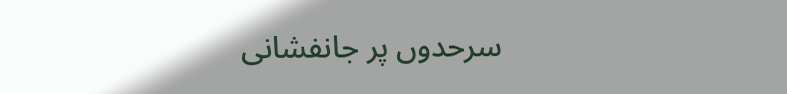سرحدوں پر جانفشانی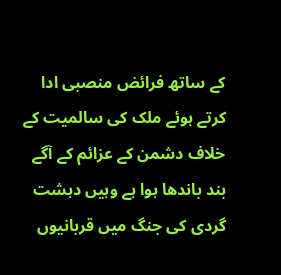کے ساتھ فرائض منصبی ادا کرتے ہوئے ملک کی سالمیت کے خلاف دشمن کے عزائم کے آگے بند باندھا ہوا ہے وہیں دہشت گردی کی جنگ میں قربانیوں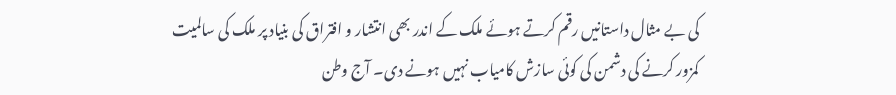کی بے مثال داستانیں رقم کرتے ہوئے ملک کے اندر بھی انتشار و افتراق کی بنیاد پر ملک کی سالمیت کمزور کرنے کی دشمن کی کوئی سازش کامیاب نہیں ہونے دی۔ آج وطن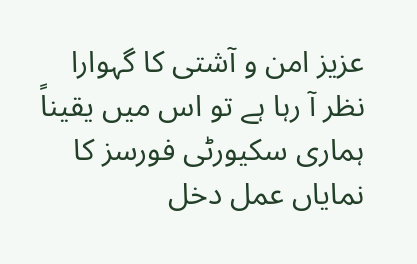عزیز امن و آشتی کا گہوارا نظر آ رہا ہے تو اس میں یقیناً ہماری سکیورٹی فورسز کا نمایاں عمل دخل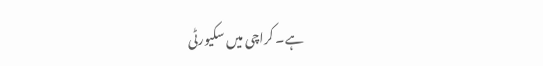ہے۔ کراچی میں سکیورٹی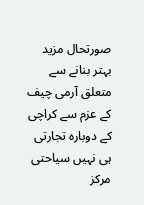صورتحال مزید بہتر بنانے سے متعلق آرمی چیف کے عزم سے کراچی کے دوبارہ تجارتی ہی نہیں سیاحتی مرکز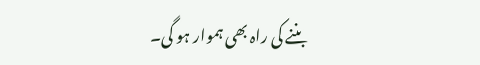بننے کی راہ بھی ہموار ہو گی۔